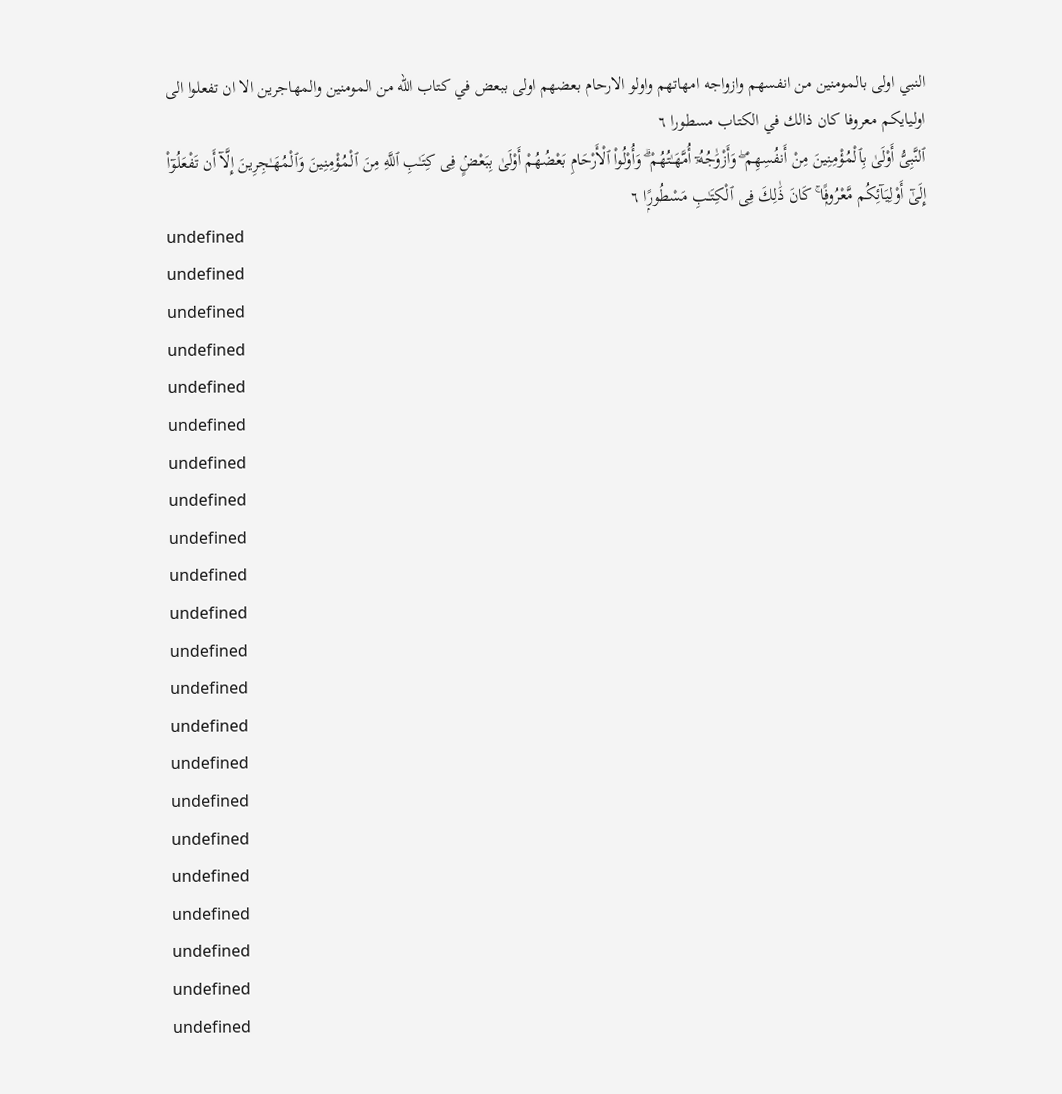النبي اولى بالمومنين من انفسهم وازواجه امهاتهم واولو الارحام بعضهم اولى ببعض في كتاب الله من المومنين والمهاجرين الا ان تفعلوا الى اوليايكم معروفا كان ذالك في الكتاب مسطورا ٦
ٱلنَّبِىُّ أَوْلَىٰ بِٱلْمُؤْمِنِينَ مِنْ أَنفُسِهِمْ ۖ وَأَزْوَٰجُهُۥٓ أُمَّهَـٰتُهُمْ ۗ وَأُو۟لُوا۟ ٱلْأَرْحَامِ بَعْضُهُمْ أَوْلَىٰ بِبَعْضٍۢ فِى كِتَـٰبِ ٱللَّهِ مِنَ ٱلْمُؤْمِنِينَ وَٱلْمُهَـٰجِرِينَ إِلَّآ أَن تَفْعَلُوٓا۟ إِلَىٰٓ أَوْلِيَآئِكُم مَّعْرُوفًۭا ۚ كَانَ ذَٰلِكَ فِى ٱلْكِتَـٰبِ مَسْطُورًۭا ٦
undefined
undefined
undefined
undefined
undefined
undefined
undefined
undefined
undefined
undefined
undefined
undefined
undefined
undefined
undefined
undefined
undefined
undefined
undefined
undefined
undefined
undefined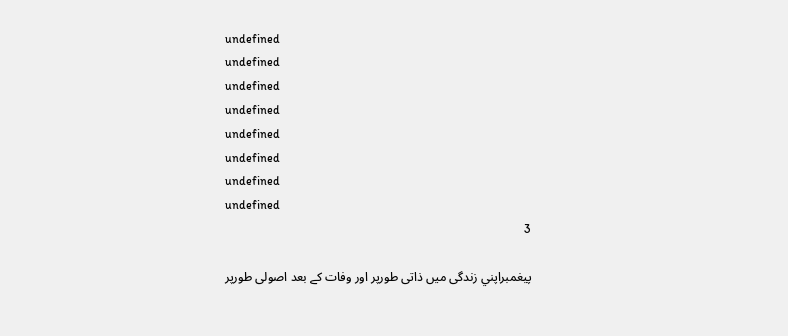undefined
undefined
undefined
undefined
undefined
undefined
undefined
undefined
3

پیغمبراپني زندگی میں ذاتی طورپر اور وفات کے بعد اصولی طورپر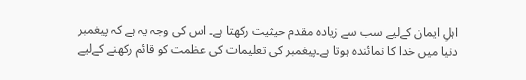اہلِ ایمان کےلیے سب سے زیادہ مقدم حیثیت رکھتا ہے۔ اس کی وجہ یہ ہے کہ پیغمبر دنیا میں خدا کا نمائندہ ہوتا ہے۔پیغمبر کی تعلیمات کی عظمت کو قائم رکھنے کےلیے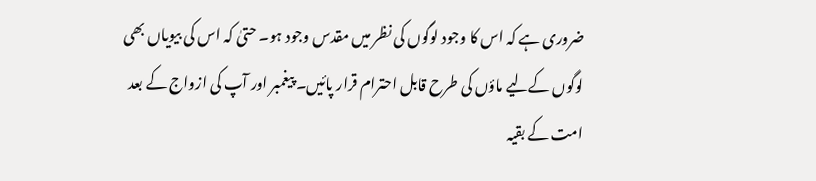ضروری ہے کہ اس کا وجود لوگوں کی نظر میں مقدس وجود ہو۔ حتیٰ کہ اس کی بیویاں بھی لوگوں کےلیے ماؤں کی طرح قابل احترام قرار پائیں۔ پیغمبر اور آپ کی ازواج کے بعد امت کے بقیہ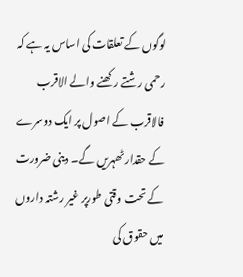لوگوں کے تعلقات کی اساس یہ ہے کہ رحمی رشتے رکھنے والے الاقرب فالاقرب کے اصول پر ایک دوسرے کے حقدار ٹھہریں گے۔ دینی ضرورت کے تحت وقتی طورپر غیر رشتہ داروں میں حقوق کی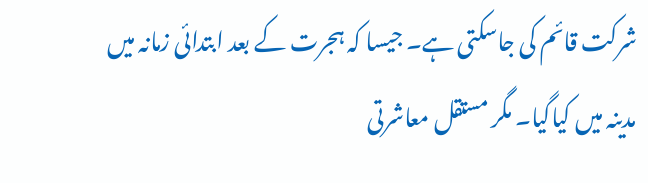شرکت قائم کی جاسکتی ہے۔ جیسا کہ ہجرت کے بعد ابتدائی زمانہ میں مدینہ میں کیاگیا۔ مگر مستقل معاشرتی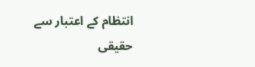انتظام کے اعتبار سے حقیقی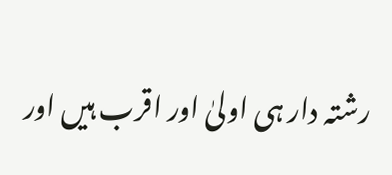رشتہ دار ہی اولیٰ اور اقرب ہیں اور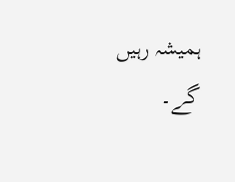ہمیشہ رہیں گے۔